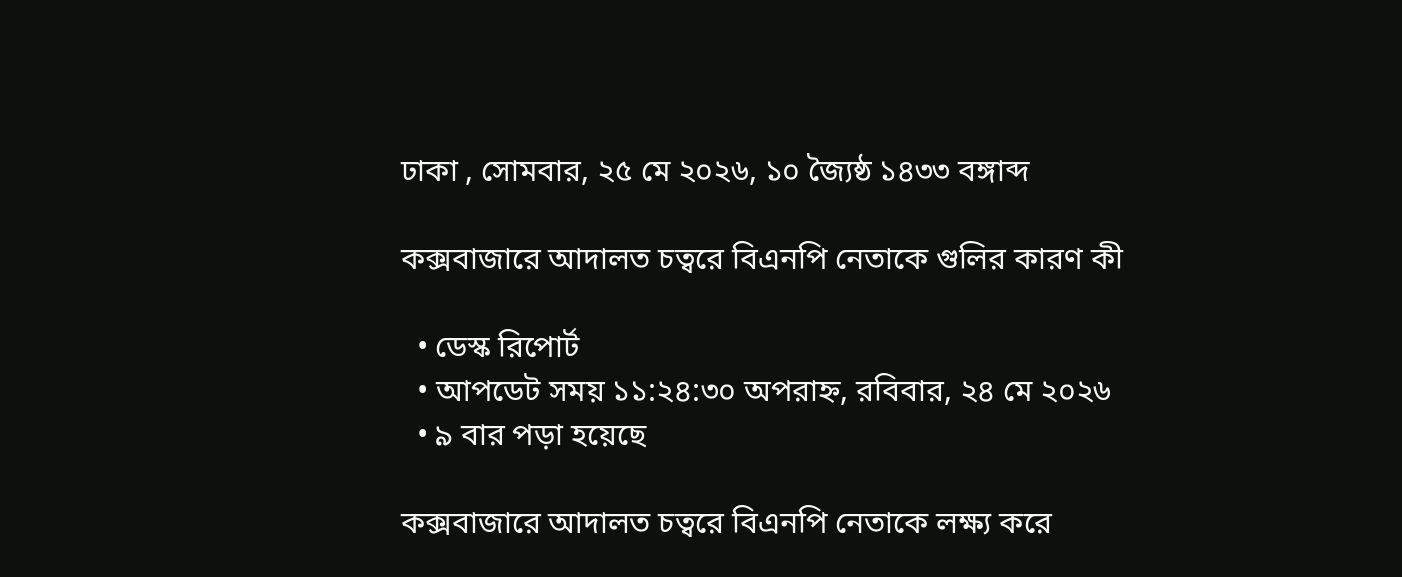ঢাকা , সোমবার, ২৫ মে ২০২৬, ১০ জ্যৈষ্ঠ ১৪৩৩ বঙ্গাব্দ

কক্সবাজারে আদালত চত্বরে বিএনপি নেতাকে গুলির কারণ কী

  • ডেস্ক রিপোর্ট
  • আপডেট সময় ১১:২৪:৩০ অপরাহ্ন, রবিবার, ২৪ মে ২০২৬
  • ৯ বার পড়া হয়েছে

কক্সবাজারে আদালত চত্বরে বিএনপি নেতাকে লক্ষ্য করে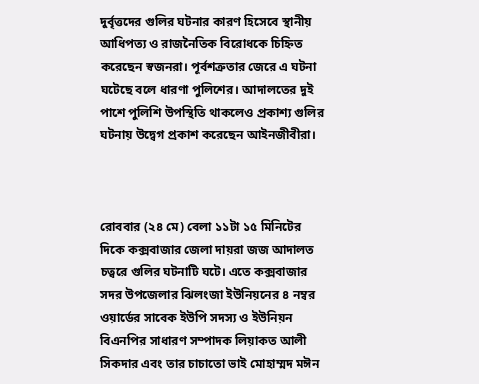দুর্বৃত্তদের গুলির ঘটনার কারণ হিসেবে স্থানীয় আধিপত্য ও রাজনৈতিক বিরোধকে চিহ্নিত করেছেন স্বজনরা। পূর্বশত্রুতার জেরে এ ঘটনা ঘটেছে বলে ধারণা পুলিশের। আদালতের দুই পাশে পুলিশি উপস্থিতি থাকলেও প্রকাশ্য গুলির ঘটনায় উদ্বেগ প্রকাশ করেছেন আইনজীবীরা।



রোববার (২৪ মে) বেলা ১১টা ১৫ মিনিটের দিকে কক্সবাজার জেলা দায়রা জজ আদালত চত্বরে গুলির ঘটনাটি ঘটে। এতে কক্সবাজার সদর উপজেলার ঝিলংজা ইউনিয়নের ৪ নম্বর ওয়ার্ডের সাবেক ইউপি সদস্য ও ইউনিয়ন বিএনপির সাধারণ সম্পাদক লিয়াকত আলী সিকদার এবং তার চাচাতো ভাই মোহাম্মদ মঈন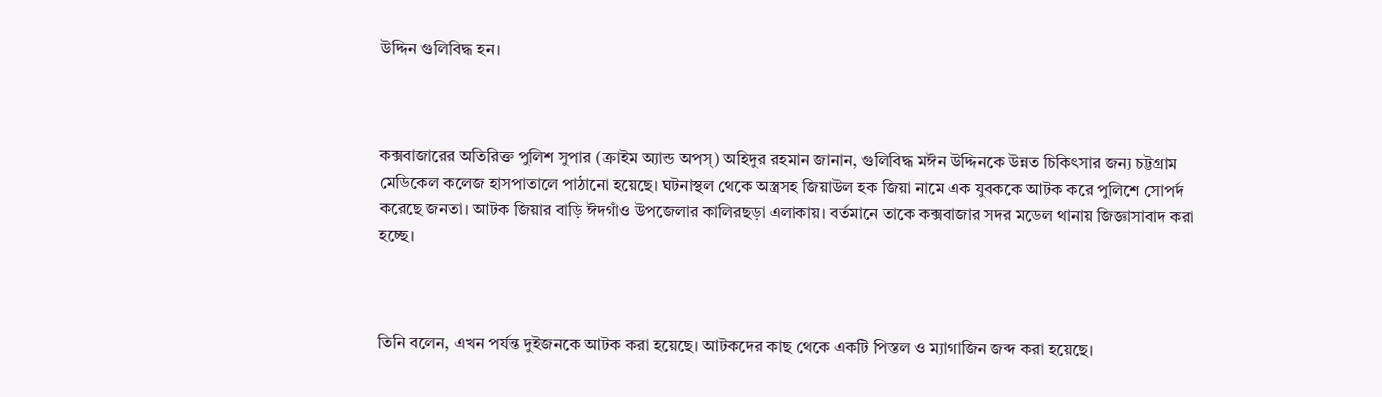উদ্দিন গুলিবিদ্ধ হন।



কক্সবাজারের অতিরিক্ত পুলিশ সুপার (ক্রাইম অ্যান্ড অপস্) অহিদুর রহমান জানান, গুলিবিদ্ধ মঈন উদ্দিনকে উন্নত চিকিৎসার জন্য চট্টগ্রাম মেডিকেল কলেজ হাসপাতালে পাঠানো হয়েছে। ঘটনাস্থল থেকে অস্ত্রসহ জিয়াউল হক জিয়া নামে এক যুবককে আটক করে পুলিশে সোপর্দ করেছে জনতা। আটক জিয়ার বাড়ি ঈদগাঁও উপজেলার কালিরছড়া এলাকায়। বর্তমানে তাকে কক্সবাজার সদর মডেল থানায় জিজ্ঞাসাবাদ করা হচ্ছে।



তিনি বলেন, এখন পর্যন্ত দুইজনকে আটক করা হয়েছে। আটকদের কাছ থেকে একটি পিস্তল ও ম্যাগাজিন জব্দ করা হয়েছে।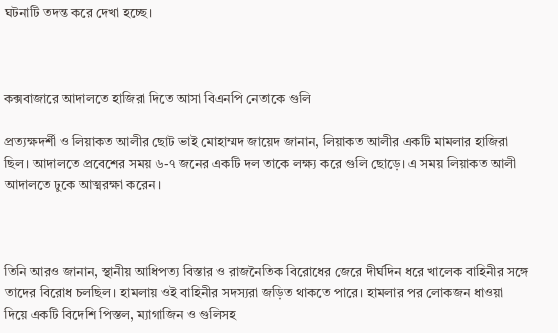ঘটনাটি তদন্ত করে দেখা হচ্ছে।



কক্সবাজারে আদালতে হাজিরা দিতে আসা বিএনপি নেতাকে গুলি

প্রত্যক্ষদর্শী ও লিয়াকত আলীর ছোট ভাই মোহাম্মদ জায়েদ জানান, লিয়াকত আলীর একটি মামলার হাজিরা ছিল। আদালতে প্রবেশের সময় ৬-৭ জনের একটি দল তাকে লক্ষ্য করে গুলি ছোড়ে। এ সময় লিয়াকত আলী আদালতে ঢুকে আত্মরক্ষা করেন।



তিনি আরও জানান, স্থানীয় আধিপত্য বিস্তার ও রাজনৈতিক বিরোধের জেরে দীর্ঘদিন ধরে খালেক বাহিনীর সঙ্গে তাদের বিরোধ চলছিল। হামলায় ওই বাহিনীর সদস্যরা জড়িত থাকতে পারে। হামলার পর লোকজন ধাওয়া দিয়ে একটি বিদেশি পিস্তল, ম্যাগাজিন ও গুলিসহ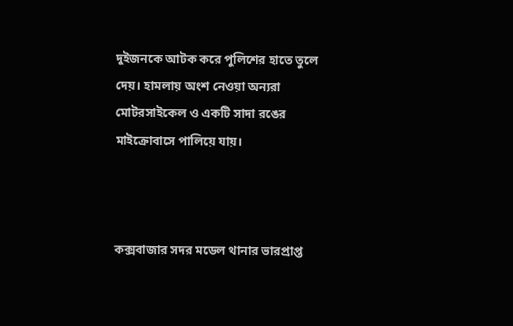দুইজনকে আটক করে পুলিশের হাতে তুলে দেয়। হামলায় অংশ নেওয়া অন্যরা মোটরসাইকেল ও একটি সাদা রঙের মাইক্রোবাসে পালিয়ে যায়।



কক্সবাজার সদর মডেল থানার ভারপ্রাপ্ত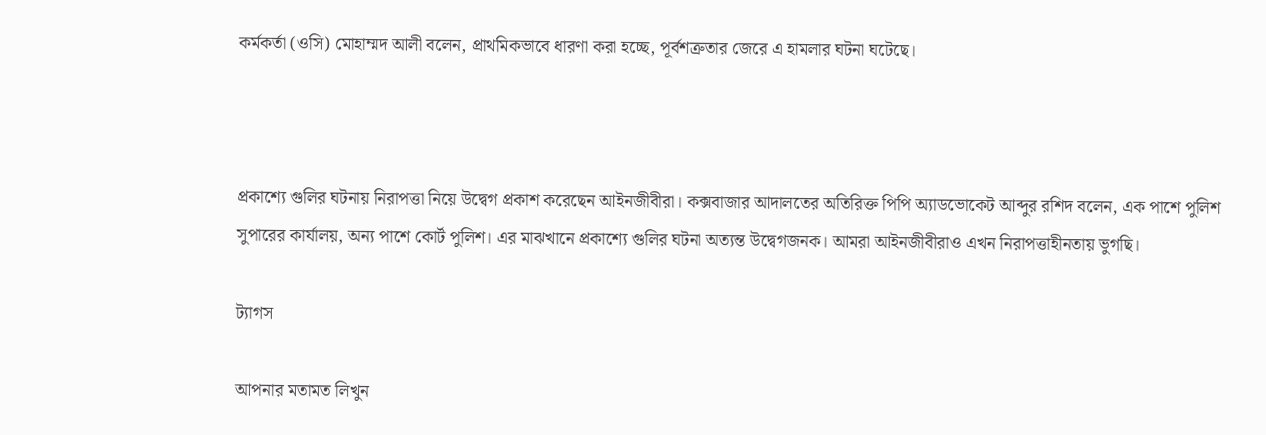কর্মকর্তা (ওসি) মোহাম্মদ আলী বলেন, প্রাথমিকভাবে ধারণা করা হচ্ছে, পূর্বশত্রুতার জেরে এ হামলার ঘটনা ঘটেছে।



প্রকাশ্যে গুলির ঘটনায় নিরাপত্তা নিয়ে উদ্বেগ প্রকাশ করেছেন আইনজীবীরা। কক্সবাজার আদালতের অতিরিক্ত পিপি অ্যাডভোকেট আব্দুর রশিদ বলেন, এক পাশে পুলিশ সুপারের কার্যালয়, অন্য পাশে কোর্ট পুলিশ। এর মাঝখানে প্রকাশ্যে গুলির ঘটনা অত্যন্ত উদ্বেগজনক। আমরা আইনজীবীরাও এখন নিরাপত্তাহীনতায় ভুগছি।

ট্যাগস

আপনার মতামত লিখুন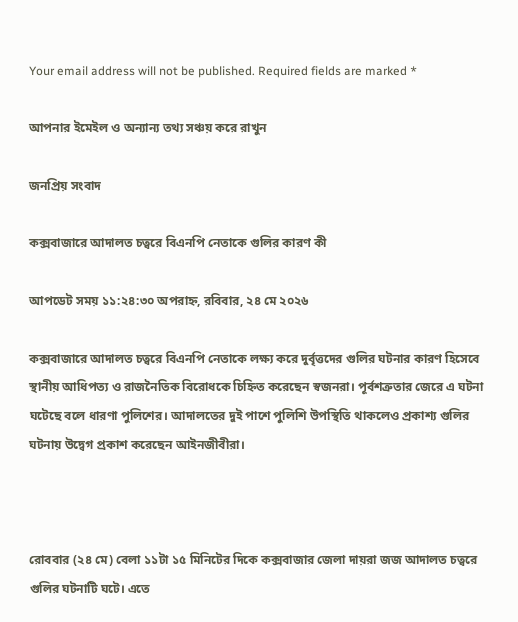Your email address will not be published. Required fields are marked *

আপনার ইমেইল ও অন্যান্য তথ্য সঞ্চয় করে রাখুন

জনপ্রিয় সংবাদ

কক্সবাজারে আদালত চত্বরে বিএনপি নেতাকে গুলির কারণ কী

আপডেট সময় ১১:২৪:৩০ অপরাহ্ন, রবিবার, ২৪ মে ২০২৬

কক্সবাজারে আদালত চত্বরে বিএনপি নেতাকে লক্ষ্য করে দুর্বৃত্তদের গুলির ঘটনার কারণ হিসেবে স্থানীয় আধিপত্য ও রাজনৈতিক বিরোধকে চিহ্নিত করেছেন স্বজনরা। পূর্বশত্রুতার জেরে এ ঘটনা ঘটেছে বলে ধারণা পুলিশের। আদালতের দুই পাশে পুলিশি উপস্থিতি থাকলেও প্রকাশ্য গুলির ঘটনায় উদ্বেগ প্রকাশ করেছেন আইনজীবীরা।



রোববার (২৪ মে) বেলা ১১টা ১৫ মিনিটের দিকে কক্সবাজার জেলা দায়রা জজ আদালত চত্বরে গুলির ঘটনাটি ঘটে। এতে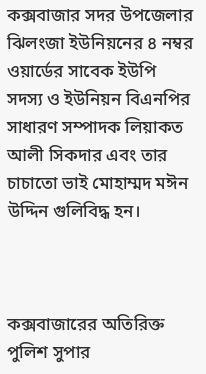কক্সবাজার সদর উপজেলার ঝিলংজা ইউনিয়নের ৪ নম্বর ওয়ার্ডের সাবেক ইউপি সদস্য ও ইউনিয়ন বিএনপির সাধারণ সম্পাদক লিয়াকত আলী সিকদার এবং তার চাচাতো ভাই মোহাম্মদ মঈন উদ্দিন গুলিবিদ্ধ হন।



কক্সবাজারের অতিরিক্ত পুলিশ সুপার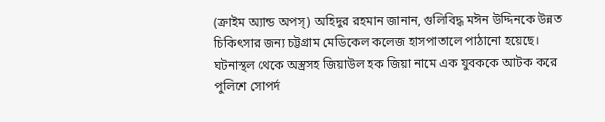(ক্রাইম অ্যান্ড অপস্) অহিদুর রহমান জানান, গুলিবিদ্ধ মঈন উদ্দিনকে উন্নত চিকিৎসার জন্য চট্টগ্রাম মেডিকেল কলেজ হাসপাতালে পাঠানো হয়েছে। ঘটনাস্থল থেকে অস্ত্রসহ জিয়াউল হক জিয়া নামে এক যুবককে আটক করে পুলিশে সোপর্দ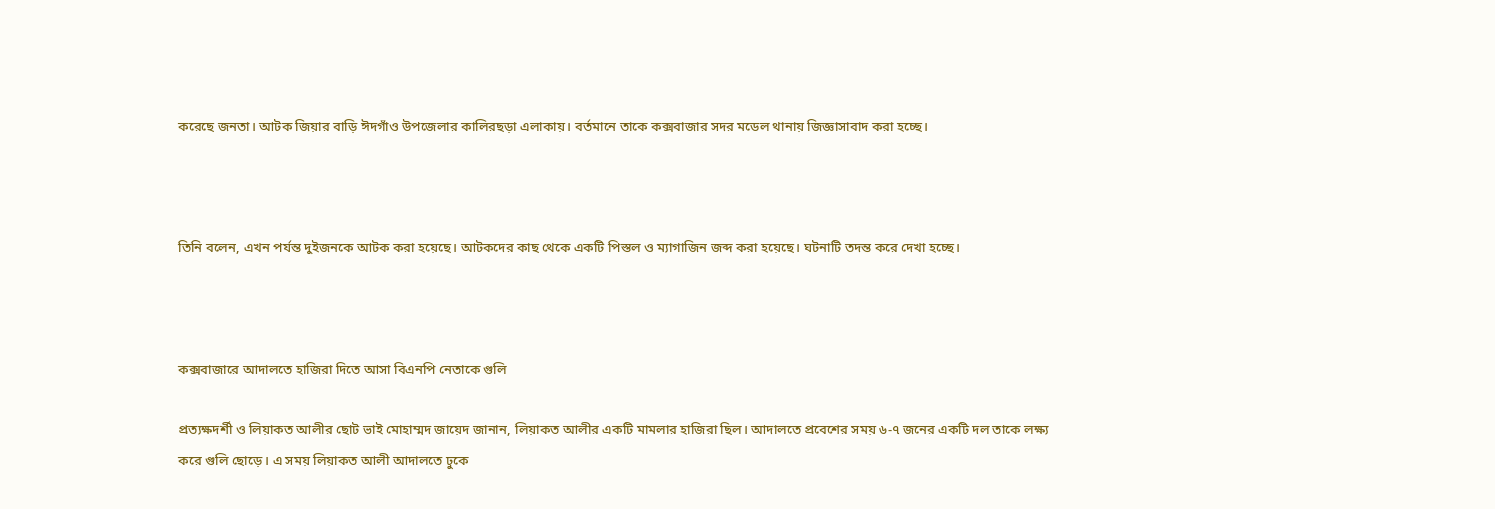করেছে জনতা। আটক জিয়ার বাড়ি ঈদগাঁও উপজেলার কালিরছড়া এলাকায়। বর্তমানে তাকে কক্সবাজার সদর মডেল থানায় জিজ্ঞাসাবাদ করা হচ্ছে।



তিনি বলেন, এখন পর্যন্ত দুইজনকে আটক করা হয়েছে। আটকদের কাছ থেকে একটি পিস্তল ও ম্যাগাজিন জব্দ করা হয়েছে। ঘটনাটি তদন্ত করে দেখা হচ্ছে।



কক্সবাজারে আদালতে হাজিরা দিতে আসা বিএনপি নেতাকে গুলি

প্রত্যক্ষদর্শী ও লিয়াকত আলীর ছোট ভাই মোহাম্মদ জায়েদ জানান, লিয়াকত আলীর একটি মামলার হাজিরা ছিল। আদালতে প্রবেশের সময় ৬-৭ জনের একটি দল তাকে লক্ষ্য করে গুলি ছোড়ে। এ সময় লিয়াকত আলী আদালতে ঢুকে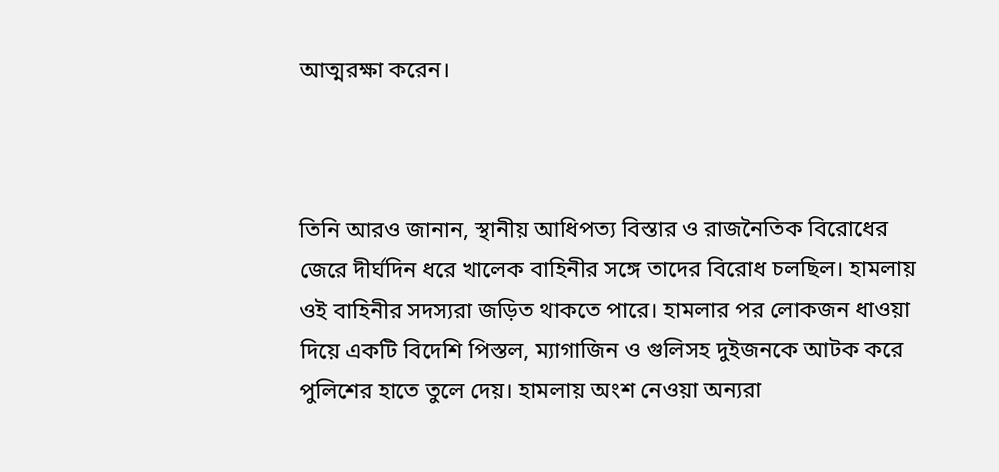আত্মরক্ষা করেন।



তিনি আরও জানান, স্থানীয় আধিপত্য বিস্তার ও রাজনৈতিক বিরোধের জেরে দীর্ঘদিন ধরে খালেক বাহিনীর সঙ্গে তাদের বিরোধ চলছিল। হামলায় ওই বাহিনীর সদস্যরা জড়িত থাকতে পারে। হামলার পর লোকজন ধাওয়া দিয়ে একটি বিদেশি পিস্তল, ম্যাগাজিন ও গুলিসহ দুইজনকে আটক করে পুলিশের হাতে তুলে দেয়। হামলায় অংশ নেওয়া অন্যরা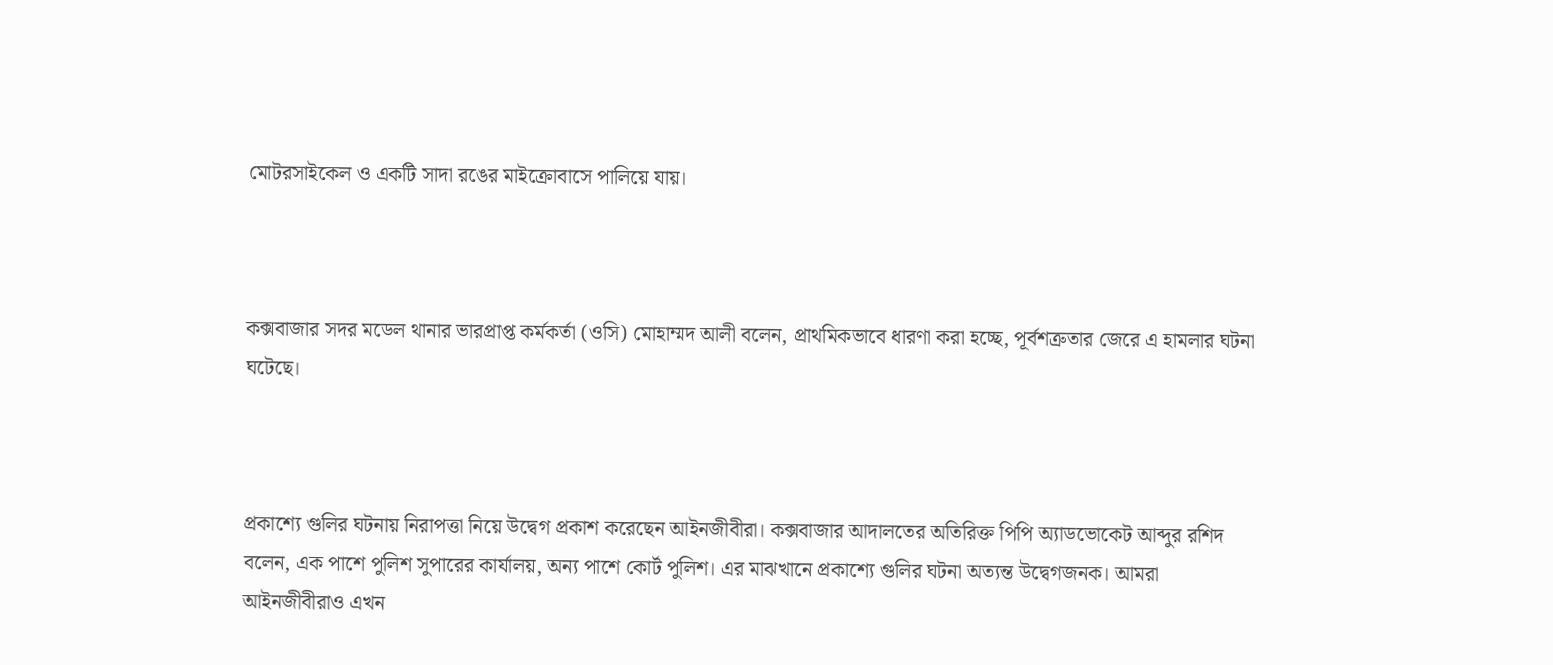মোটরসাইকেল ও একটি সাদা রঙের মাইক্রোবাসে পালিয়ে যায়।



কক্সবাজার সদর মডেল থানার ভারপ্রাপ্ত কর্মকর্তা (ওসি) মোহাম্মদ আলী বলেন, প্রাথমিকভাবে ধারণা করা হচ্ছে, পূর্বশত্রুতার জেরে এ হামলার ঘটনা ঘটেছে।



প্রকাশ্যে গুলির ঘটনায় নিরাপত্তা নিয়ে উদ্বেগ প্রকাশ করেছেন আইনজীবীরা। কক্সবাজার আদালতের অতিরিক্ত পিপি অ্যাডভোকেট আব্দুর রশিদ বলেন, এক পাশে পুলিশ সুপারের কার্যালয়, অন্য পাশে কোর্ট পুলিশ। এর মাঝখানে প্রকাশ্যে গুলির ঘটনা অত্যন্ত উদ্বেগজনক। আমরা আইনজীবীরাও এখন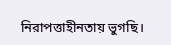নিরাপত্তাহীনতায় ভুগছি।